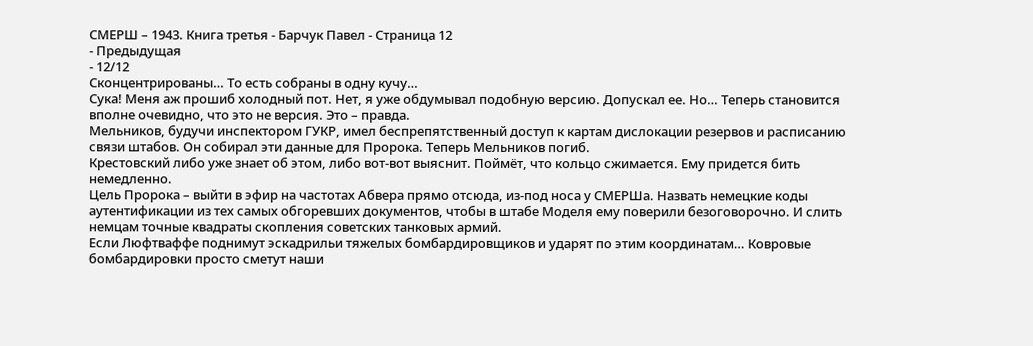СМЕРШ – 1943. Книга третья - Барчук Павел - Страница 12
- Предыдущая
- 12/12
Сконцентрированы… То есть собраны в одну кучу…
Сука! Меня аж прошиб холодный пот. Нет, я уже обдумывал подобную версию. Допускал ее. Но… Теперь становится вполне очевидно, что это не версия. Это – правда.
Мельников, будучи инспектором ГУКР, имел беспрепятственный доступ к картам дислокации резервов и расписанию связи штабов. Он собирал эти данные для Пророка. Теперь Мельников погиб.
Крестовский либо уже знает об этом, либо вот-вот выяснит. Поймёт, что кольцо сжимается. Ему придется бить немедленно.
Цель Пророка – выйти в эфир на частотах Абвера прямо отсюда, из-под носа у СМЕРШа. Назвать немецкие коды аутентификации из тех самых обгоревших документов, чтобы в штабе Моделя ему поверили безоговорочно. И слить немцам точные квадраты скопления советских танковых армий.
Если Люфтваффе поднимут эскадрильи тяжелых бомбардировщиков и ударят по этим координатам… Ковровые бомбардировки просто сметут наши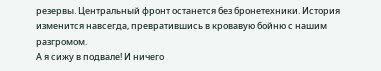резервы. Центральный фронт останется без бронетехники. История изменится навсегда, превратившись в кровавую бойню с нашим разгромом.
А я сижу в подвале! И ничего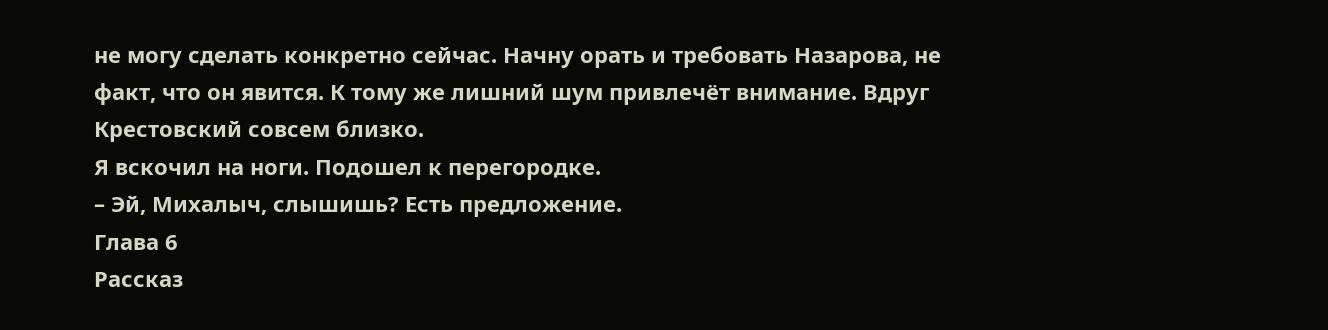не могу сделать конкретно сейчас. Начну орать и требовать Назарова, не факт, что он явится. К тому же лишний шум привлечёт внимание. Вдруг Крестовский совсем близко.
Я вскочил на ноги. Подошел к перегородке.
– Эй, Михалыч, слышишь? Есть предложение.
Глава 6
Рассказ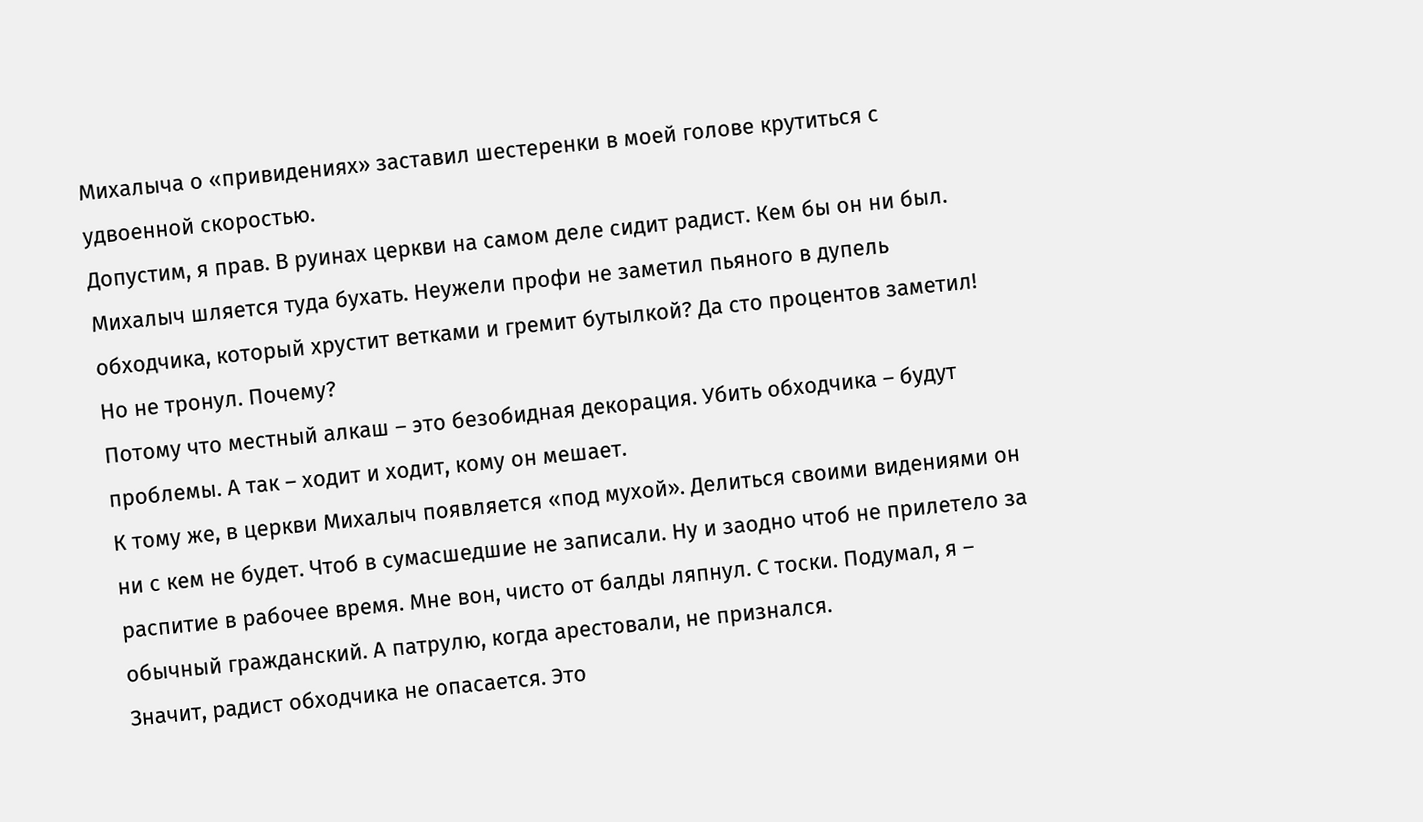Михалыча о «привидениях» заставил шестеренки в моей голове крутиться с удвоенной скоростью.
Допустим, я прав. В руинах церкви на самом деле сидит радист. Кем бы он ни был. Михалыч шляется туда бухать. Неужели профи не заметил пьяного в дупель обходчика, который хрустит ветками и гремит бутылкой? Да сто процентов заметил!
Но не тронул. Почему?
Потому что местный алкаш – это безобидная декорация. Убить обходчика – будут проблемы. А так – ходит и ходит, кому он мешает.
К тому же, в церкви Михалыч появляется «под мухой». Делиться своими видениями он ни с кем не будет. Чтоб в сумасшедшие не записали. Ну и заодно чтоб не прилетело за распитие в рабочее время. Мне вон, чисто от балды ляпнул. С тоски. Подумал, я – обычный гражданский. А патрулю, когда арестовали, не признался.
Значит, радист обходчика не опасается. Это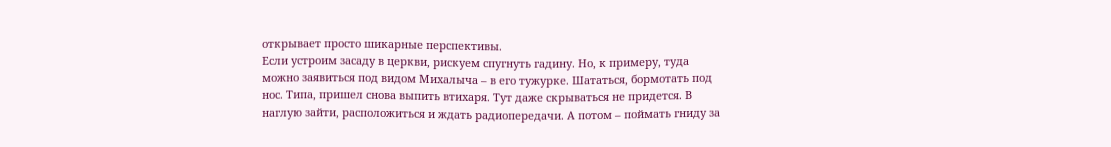открывает просто шикарные перспективы.
Если устроим засаду в церкви, рискуем спугнуть гадину. Но, к примеру, туда можно заявиться под видом Михалыча – в его тужурке. Шататься, бормотать под нос. Типа, пришел снова выпить втихаря. Тут даже скрываться не придется. В наглую зайти, расположиться и ждать радиопередачи. А потом – поймать гниду за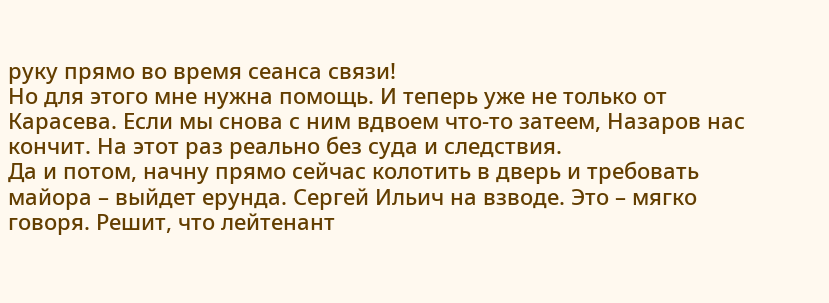руку прямо во время сеанса связи!
Но для этого мне нужна помощь. И теперь уже не только от Карасева. Если мы снова с ним вдвоем что-то затеем, Назаров нас кончит. На этот раз реально без суда и следствия.
Да и потом, начну прямо сейчас колотить в дверь и требовать майора – выйдет ерунда. Сергей Ильич на взводе. Это – мягко говоря. Решит, что лейтенант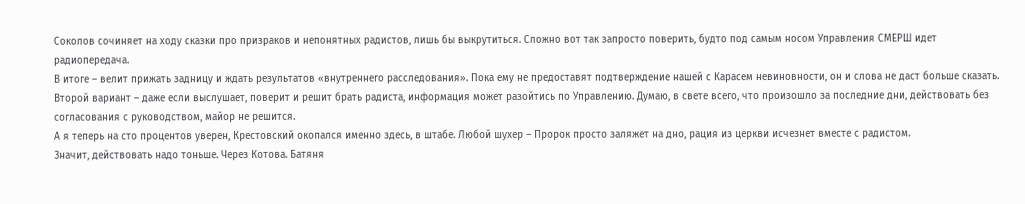Соколов сочиняет на ходу сказки про призраков и непонятных радистов, лишь бы выкрутиться. Сложно вот так запросто поверить, будто под самым носом Управления СМЕРШ идет радиопередача.
В итоге – велит прижать задницу и ждать результатов «внутреннего расследования». Пока ему не предоставят подтверждение нашей с Карасем невиновности, он и слова не даст больше сказать.
Второй вариант – даже если выслушает, поверит и решит брать радиста, информация может разойтись по Управлению. Думаю, в свете всего, что произошло за последние дни, действовать без согласования с руководством, майор не решится.
А я теперь на сто процентов уверен, Крестовский окопался именно здесь, в штабе. Любой шухер – Пророк просто заляжет на дно, рация из церкви исчезнет вместе с радистом.
Значит, действовать надо тоньше. Через Котова. Батяня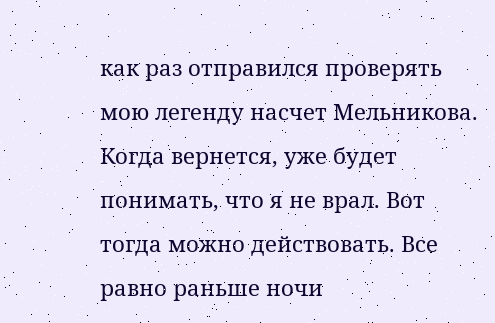как раз отправился проверять мою легенду насчет Мельникова. Когда вернется, уже будет понимать, что я не врал. Вот тогда можно действовать. Все равно раньше ночи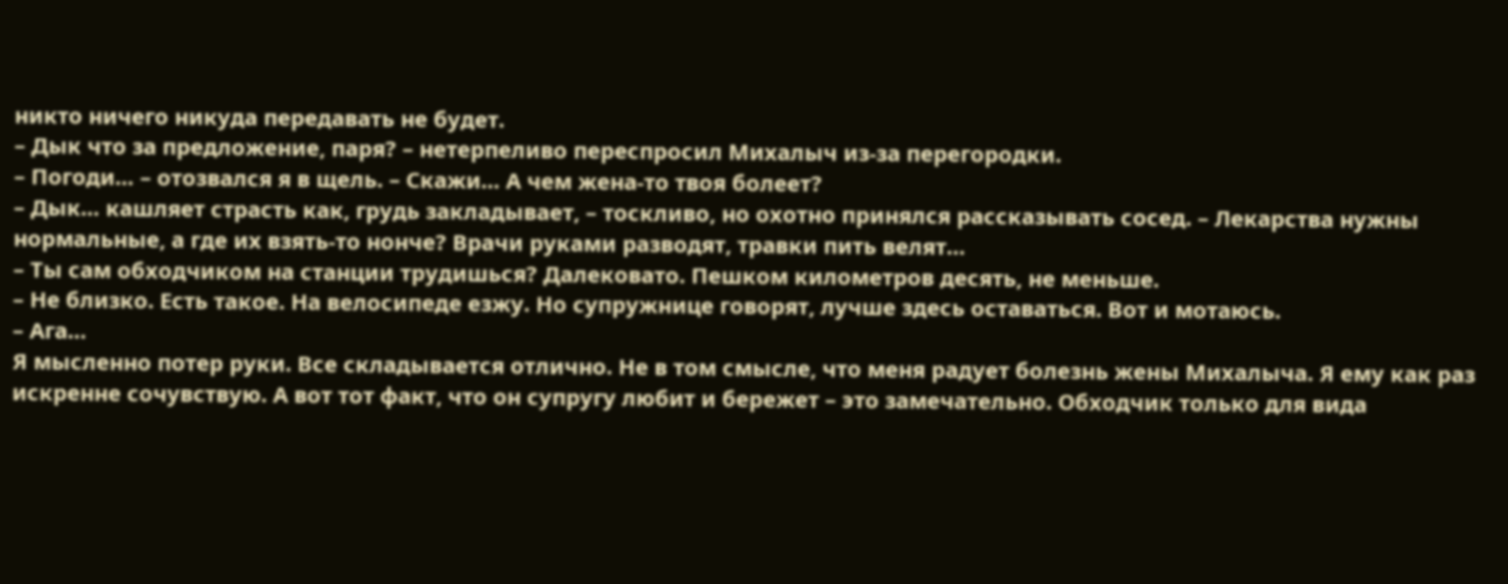никто ничего никуда передавать не будет.
– Дык что за предложение, паря? – нетерпеливо переспросил Михалыч из-за перегородки.
– Погоди… – отозвался я в щель. – Скажи… А чем жена-то твоя болеет?
– Дык… кашляет страсть как, грудь закладывает, – тоскливо, но охотно принялся рассказывать сосед. – Лекарства нужны нормальные, а где их взять-то нонче? Врачи руками разводят, травки пить велят…
– Ты сам обходчиком на станции трудишься? Далековато. Пешком километров десять, не меньше.
– Не близко. Есть такое. На велосипеде езжу. Но супружнице говорят, лучше здесь оставаться. Вот и мотаюсь.
– Ага…
Я мысленно потер руки. Все складывается отлично. Не в том смысле, что меня радует болезнь жены Михалыча. Я ему как раз искренне сочувствую. А вот тот факт, что он супругу любит и бережет – это замечательно. Обходчик только для вида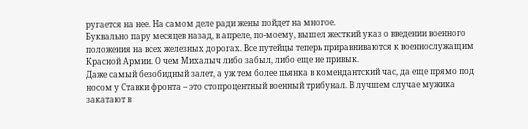ругается на нее. На самом деле ради жены пойдет на многое.
Буквально пару месяцев назад, в апреле, по-моему, вышел жесткий указ о введении военного положения на всех железных дорогах. Все путейцы теперь приравниваются к военнослужащим Красной Армии. О чем Михалыч либо забыл, либо еще не привык.
Даже самый безобидный залет, а уж тем более пьянка в комендантский час, да еще прямо под носом у Ставки фронта – это стопроцентный военный трибунал. В лучшем случае мужика закатают в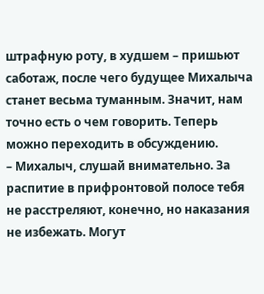штрафную роту, в худшем – пришьют саботаж, после чего будущее Михалыча станет весьма туманным. Значит, нам точно есть о чем говорить. Теперь можно переходить в обсуждению.
– Михалыч, слушай внимательно. За распитие в прифронтовой полосе тебя не расстреляют, конечно, но наказания не избежать. Могут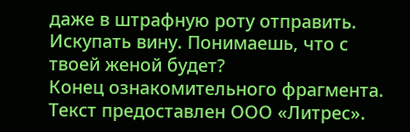даже в штрафную роту отправить. Искупать вину. Понимаешь, что с твоей женой будет?
Конец ознакомительного фрагмента.
Текст предоставлен ООО «Литрес».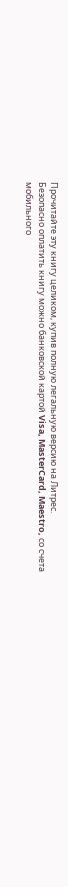Прочитайте эту книгу целиком, купив полную легальную версию на Литрес.
Безопасно оплатить книгу можно банковской картой Visa, MasterCard, Maestro, со счета мобильного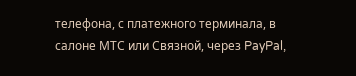телефона, с платежного терминала, в салоне МТС или Связной, через PayPal,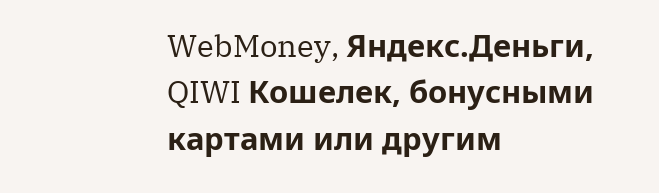WebMoney, Яндекс.Деньги, QIWI Кошелек, бонусными картами или другим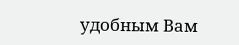удобным Вам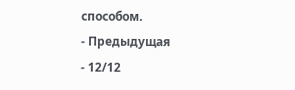способом.
- Предыдущая
- 12/12